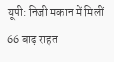यूपी: निजी मकान में मिलीं 66 बाढ़ राहत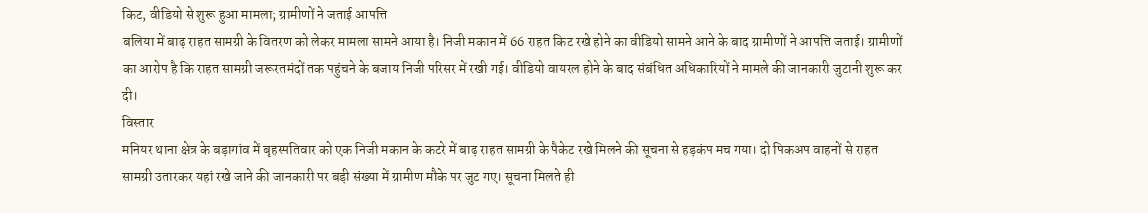किट, वीडियो से शुरू हुआ मामला; ग्रामीणों ने जताई आपत्ति
बलिया में बाढ़ राहत सामग्री के वितरण को लेकर मामला सामने आया है। निजी मकान में 66 राहत किट रखे होने का वीडियो सामने आने के बाद ग्रामीणों ने आपत्ति जताई। ग्रामीणों का आरोप है कि राहत सामग्री जरूरतमंदों तक पहुंचने के बजाय निजी परिसर में रखी गई। वीडियो वायरल होने के बाद संबंधित अधिकारियों ने मामले की जानकारी जुटानी शुरू कर दी।
विस्तार
मनियर थाना क्षेत्र के बड़ागांव में बृहस्पतिवार को एक निजी मकान के कटरे में बाढ़ राहत सामग्री के पैकेट रखे मिलने की सूचना से हड़कंप मच गया। दो पिकअप वाहनों से राहत सामग्री उतारकर यहां रखे जाने की जानकारी पर बड़ी संख्या में ग्रामीण मौके पर जुट गए। सूचना मिलते ही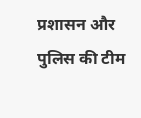प्रशासन और पुलिस की टीम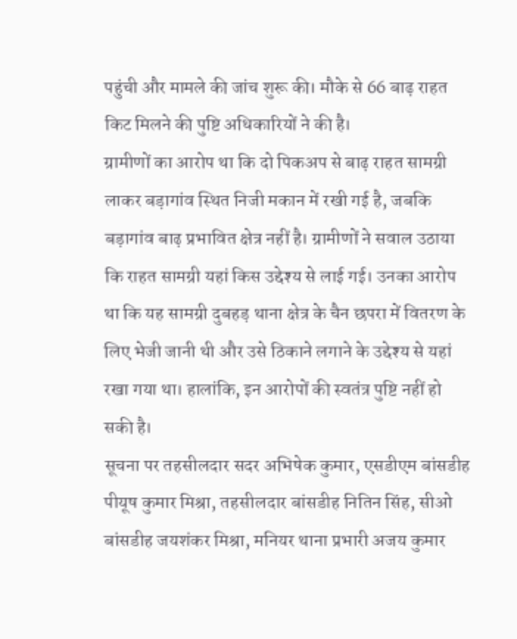पहुंची और मामले की जांच शुरू की। मौके से 66 बाढ़ राहत किट मिलने की पुष्टि अधिकारियों ने की है।
ग्रामीणों का आरोप था कि दो पिकअप से बाढ़ राहत सामग्री लाकर बड़ागांव स्थित निजी मकान में रखी गई है, जबकि बड़ागांव बाढ़ प्रभावित क्षेत्र नहीं है। ग्रामीणों ने सवाल उठाया कि राहत सामग्री यहां किस उद्देश्य से लाई गई। उनका आरोप था कि यह सामग्री दुबहड़ थाना क्षेत्र के चैन छपरा में वितरण के लिए भेजी जानी थी और उसे ठिकाने लगाने के उद्देश्य से यहां रखा गया था। हालांकि, इन आरोपों की स्वतंत्र पुष्टि नहीं हो सकी है।
सूचना पर तहसीलदार सदर अभिषेक कुमार, एसडीएम बांसडीह पीयूष कुमार मिश्रा, तहसीलदार बांसडीह नितिन सिंह, सीओ बांसडीह जयशंकर मिश्रा, मनियर थाना प्रभारी अजय कुमार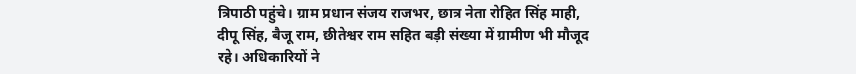त्रिपाठी पहुंचे। ग्राम प्रधान संजय राजभर, छात्र नेता रोहित सिंह माही, दीपू सिंह, बैजू राम, छीतेश्वर राम सहित बड़ी संख्या में ग्रामीण भी मौजूद रहे। अधिकारियों ने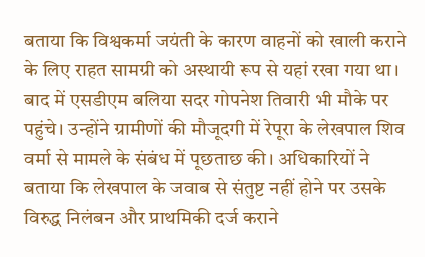बताया कि विश्वकर्मा जयंती के कारण वाहनों को खाली कराने के लिए राहत सामग्री को अस्थायी रूप से यहां रखा गया था।
बाद में एसडीएम बलिया सदर गोपनेश तिवारी भी मौके पर पहुंचे। उन्होंने ग्रामीणों की मौजूदगी में रेपूरा के लेखपाल शिव वर्मा से मामले के संबंध में पूछताछ की। अधिकारियों ने बताया कि लेखपाल के जवाब से संतुष्ट नहीं होने पर उसके विरुद्ध निलंबन और प्राथमिकी दर्ज कराने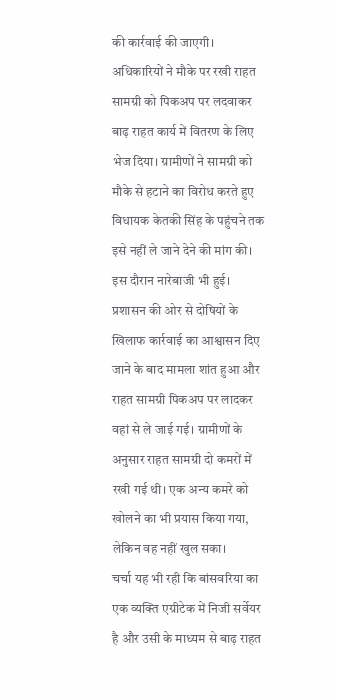की कार्रवाई की जाएगी।
अधिकारियों ने मौके पर रखी राहत सामग्री को पिकअप पर लदवाकर बाढ़ राहत कार्य में वितरण के लिए भेज दिया। ग्रामीणों ने सामग्री को मौके से हटाने का विरोध करते हुए विधायक केतकी सिंह के पहुंचने तक इसे नहीं ले जाने देने की मांग की। इस दौरान नारेबाजी भी हुई।
प्रशासन की ओर से दोषियों के खिलाफ कार्रवाई का आश्वासन दिए जाने के बाद मामला शांत हुआ और राहत सामग्री पिकअप पर लादकर वहां से ले जाई गई। ग्रामीणों के अनुसार राहत सामग्री दो कमरों में रखी गई थी। एक अन्य कमरे को खोलने का भी प्रयास किया गया, लेकिन वह नहीं खुल सका।
चर्चा यह भी रही कि बांसवरिया का एक व्यक्ति एग्रीटेक में निजी सर्वेयर है और उसी के माध्यम से बाढ़ राहत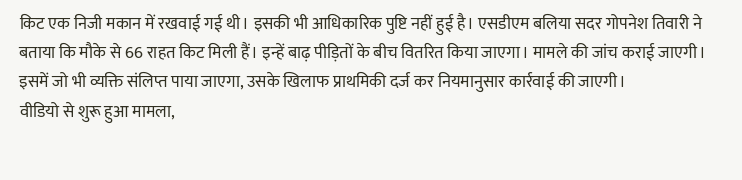किट एक निजी मकान में रखवाई गई थी। इसकी भी आधिकारिक पुष्टि नहीं हुई है। एसडीएम बलिया सदर गोपनेश तिवारी ने बताया कि मौके से 66 राहत किट मिली हैं। इन्हें बाढ़ पीड़ितों के बीच वितरित किया जाएगा। मामले की जांच कराई जाएगी। इसमें जो भी व्यक्ति संलिप्त पाया जाएगा, उसके खिलाफ प्राथमिकी दर्ज कर नियमानुसार कार्रवाई की जाएगी।
वीडियो से शुरू हुआ मामला,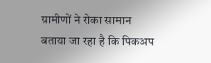ग्रामीणों ने रोका सामान
बताया जा रहा है कि पिकअप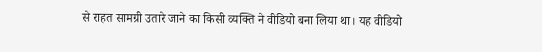से राहत सामग्री उतारे जाने का किसी व्यक्ति ने वीडियो बना लिया था। यह वीडियो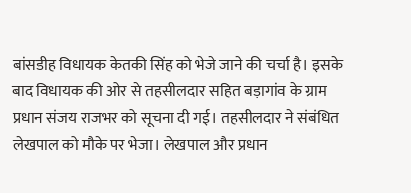बांसडीह विधायक केतकी सिंह को भेजे जाने की चर्चा है। इसके बाद विधायक की ओर से तहसीलदार सहित बड़ागांव के ग्राम प्रधान संजय राजभर को सूचना दी गई। तहसीलदार ने संबंधित लेखपाल को मौके पर भेजा। लेखपाल और प्रधान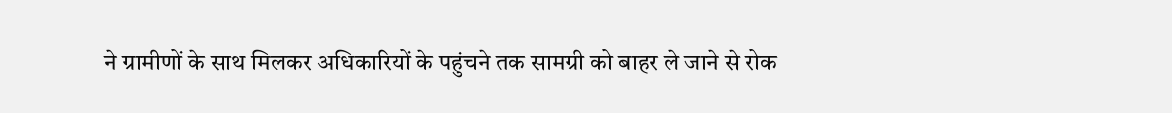ने ग्रामीणों के साथ मिलकर अधिकारियों के पहुंचने तक सामग्री को बाहर ले जाने से रोक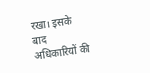रखा। इसके बाद अधिकारियों की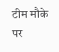टीम मौके पर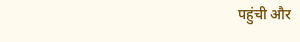पहुंची और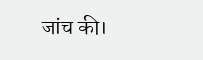जांच की।